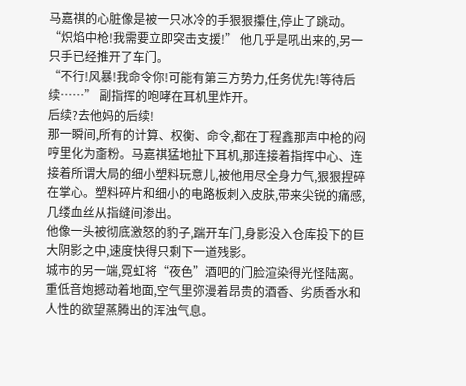马嘉祺的心脏像是被一只冰冷的手狠狠攥住,停止了跳动。
“炽焰中枪!我需要立即突击支援!” 他几乎是吼出来的,另一只手已经推开了车门。
“不行!风暴!我命令你!可能有第三方势力,任务优先!等待后续……” 副指挥的咆哮在耳机里炸开。
后续?去他妈的后续!
那一瞬间,所有的计算、权衡、命令,都在丁程鑫那声中枪的闷哼里化为齑粉。马嘉祺猛地扯下耳机,那连接着指挥中心、连接着所谓大局的细小塑料玩意儿,被他用尽全身力气,狠狠捏碎在掌心。塑料碎片和细小的电路板刺入皮肤,带来尖锐的痛感,几缕血丝从指缝间渗出。
他像一头被彻底激怒的豹子,踹开车门,身影没入仓库投下的巨大阴影之中,速度快得只剩下一道残影。
城市的另一端,霓虹将“夜色”酒吧的门脸渲染得光怪陆离。重低音炮撼动着地面,空气里弥漫着昂贵的酒香、劣质香水和人性的欲望蒸腾出的浑浊气息。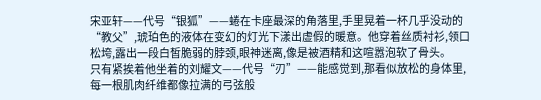宋亚轩——代号“银狐”——蜷在卡座最深的角落里,手里晃着一杯几乎没动的“教父”,琥珀色的液体在变幻的灯光下漾出虚假的暖意。他穿着丝质衬衫,领口松垮,露出一段白皙脆弱的脖颈,眼神迷离,像是被酒精和这喧嚣泡软了骨头。
只有紧挨着他坐着的刘耀文——代号“刃”——能感觉到,那看似放松的身体里,每一根肌肉纤维都像拉满的弓弦般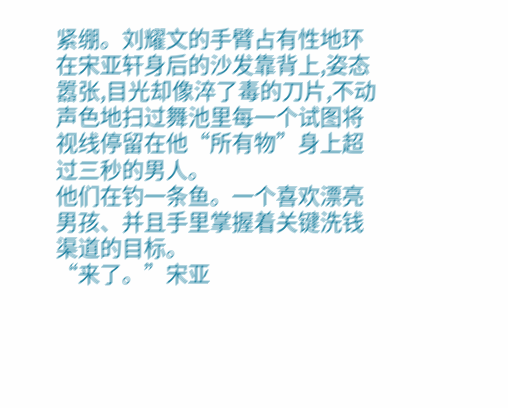紧绷。刘耀文的手臂占有性地环在宋亚轩身后的沙发靠背上,姿态嚣张,目光却像淬了毒的刀片,不动声色地扫过舞池里每一个试图将视线停留在他“所有物”身上超过三秒的男人。
他们在钓一条鱼。一个喜欢漂亮男孩、并且手里掌握着关键洗钱渠道的目标。
“来了。”宋亚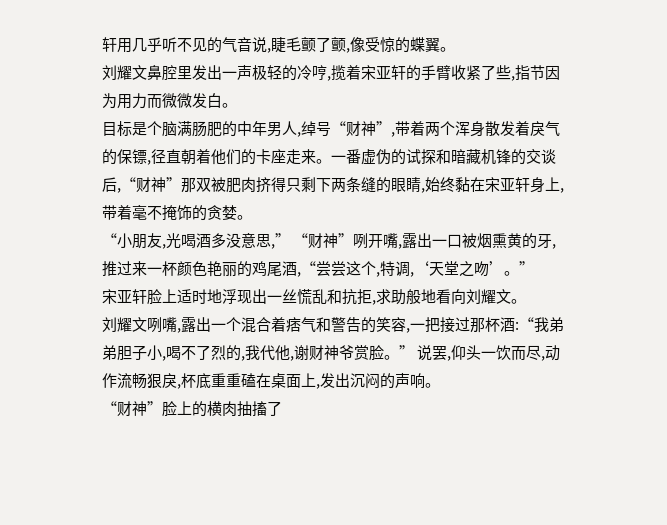轩用几乎听不见的气音说,睫毛颤了颤,像受惊的蝶翼。
刘耀文鼻腔里发出一声极轻的冷哼,揽着宋亚轩的手臂收紧了些,指节因为用力而微微发白。
目标是个脑满肠肥的中年男人,绰号“财神”,带着两个浑身散发着戾气的保镖,径直朝着他们的卡座走来。一番虚伪的试探和暗藏机锋的交谈后,“财神”那双被肥肉挤得只剩下两条缝的眼睛,始终黏在宋亚轩身上,带着毫不掩饰的贪婪。
“小朋友,光喝酒多没意思,” “财神”咧开嘴,露出一口被烟熏黄的牙,推过来一杯颜色艳丽的鸡尾酒,“尝尝这个,特调,‘天堂之吻’。”
宋亚轩脸上适时地浮现出一丝慌乱和抗拒,求助般地看向刘耀文。
刘耀文咧嘴,露出一个混合着痞气和警告的笑容,一把接过那杯酒:“我弟弟胆子小,喝不了烈的,我代他,谢财神爷赏脸。” 说罢,仰头一饮而尽,动作流畅狠戾,杯底重重磕在桌面上,发出沉闷的声响。
“财神”脸上的横肉抽搐了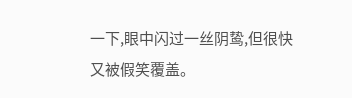一下,眼中闪过一丝阴鸷,但很快又被假笑覆盖。